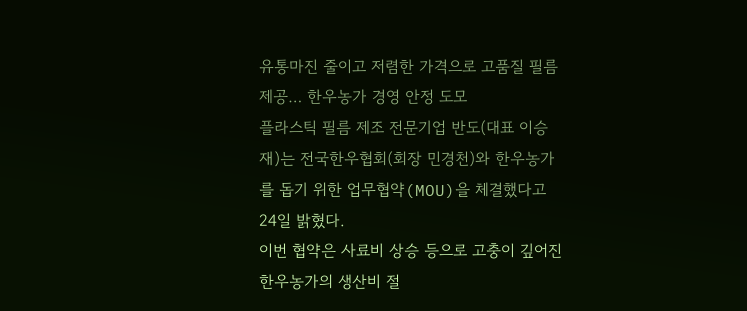유통마진 줄이고 저렴한 가격으로 고품질 필름 제공… 한우농가 경영 안정 도모
플라스틱 필름 제조 전문기업 반도(대표 이승재)는 전국한우협회(회장 민경천)와 한우농가를 돕기 위한 업무협약(MOU)을 체결했다고 24일 밝혔다.
이번 협약은 사료비 상승 등으로 고충이 깊어진 한우농가의 생산비 절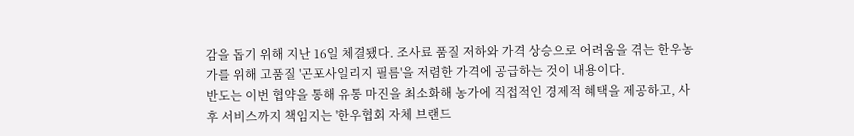감을 돕기 위해 지난 16일 체결됐다. 조사료 품질 저하와 가격 상승으로 어려움을 겪는 한우농가를 위해 고품질 '곤포사일리지 필름'을 저렴한 가격에 공급하는 것이 내용이다.
반도는 이번 협약을 통해 유통 마진을 최소화해 농가에 직접적인 경제적 혜택을 제공하고, 사후 서비스까지 책임지는 '한우협회 자체 브랜드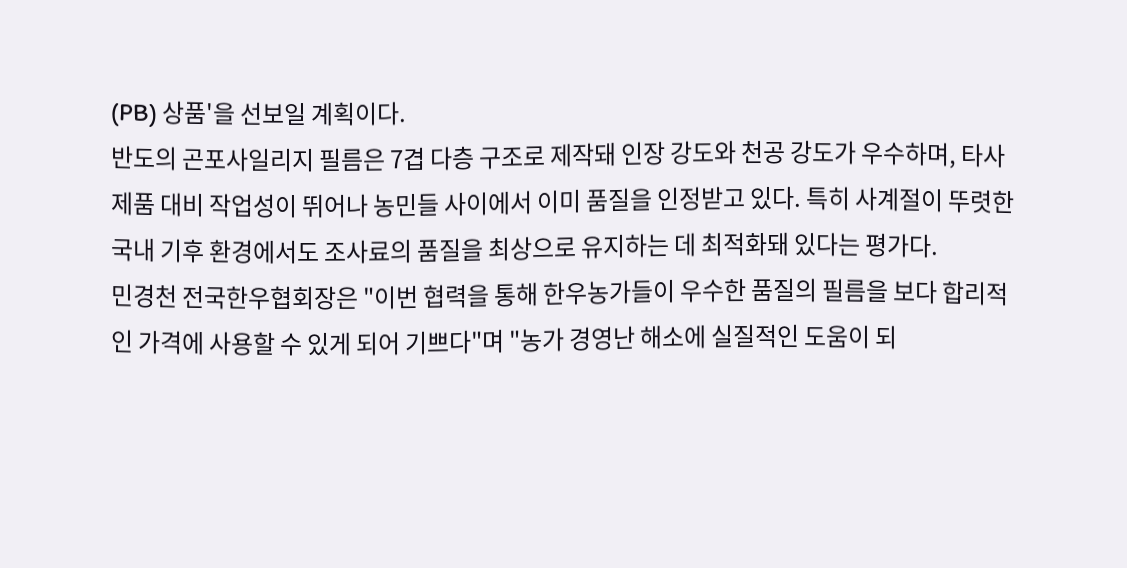(PB) 상품'을 선보일 계획이다.
반도의 곤포사일리지 필름은 7겹 다층 구조로 제작돼 인장 강도와 천공 강도가 우수하며, 타사 제품 대비 작업성이 뛰어나 농민들 사이에서 이미 품질을 인정받고 있다. 특히 사계절이 뚜렷한 국내 기후 환경에서도 조사료의 품질을 최상으로 유지하는 데 최적화돼 있다는 평가다.
민경천 전국한우협회장은 "이번 협력을 통해 한우농가들이 우수한 품질의 필름을 보다 합리적인 가격에 사용할 수 있게 되어 기쁘다"며 "농가 경영난 해소에 실질적인 도움이 되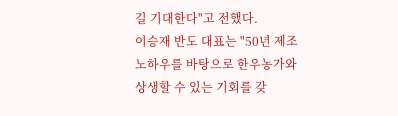길 기대한다"고 전했다.
이승재 반도 대표는 "50년 제조 노하우를 바탕으로 한우농가와 상생할 수 있는 기회를 갖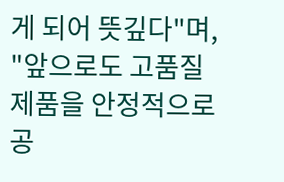게 되어 뜻깊다"며, "앞으로도 고품질 제품을 안정적으로 공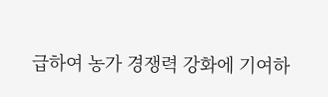급하여 농가 경쟁력 강화에 기여하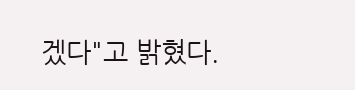겠다"고 밝혔다.